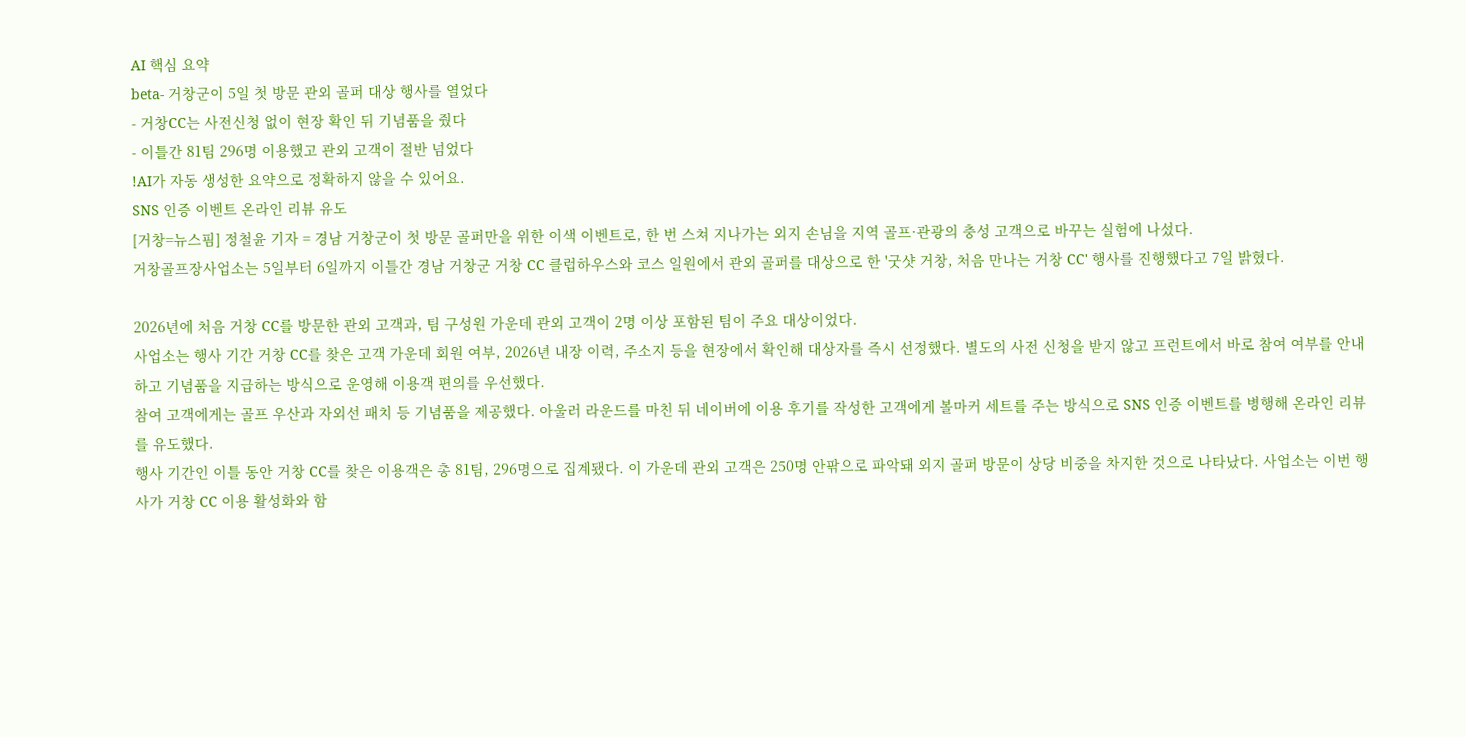AI 핵심 요약
beta- 거창군이 5일 첫 방문 관외 골퍼 대상 행사를 열었다
- 거창CC는 사전신청 없이 현장 확인 뒤 기념품을 줬다
- 이틀간 81팀 296명 이용했고 관외 고객이 절반 넘었다
!AI가 자동 생성한 요약으로 정확하지 않을 수 있어요.
SNS 인증 이벤트 온라인 리뷰 유도
[거창=뉴스핌] 정철윤 기자 = 경남 거창군이 첫 방문 골퍼만을 위한 이색 이벤트로, 한 번 스쳐 지나가는 외지 손님을 지역 골프·관광의 충성 고객으로 바꾸는 실험에 나섰다.
거창골프장사업소는 5일부터 6일까지 이틀간 경남 거창군 거창 CC 클럽하우스와 코스 일원에서 관외 골퍼를 대상으로 한 '굿샷 거창, 처음 만나는 거창 CC' 행사를 진행했다고 7일 밝혔다.

2026년에 처음 거창 CC를 방문한 관외 고객과, 팀 구성원 가운데 관외 고객이 2명 이상 포함된 팀이 주요 대상이었다.
사업소는 행사 기간 거창 CC를 찾은 고객 가운데 회원 여부, 2026년 내장 이력, 주소지 등을 현장에서 확인해 대상자를 즉시 선정했다. 별도의 사전 신청을 받지 않고 프런트에서 바로 참여 여부를 안내하고 기념품을 지급하는 방식으로 운영해 이용객 편의를 우선했다.
참여 고객에게는 골프 우산과 자외선 패치 등 기념품을 제공했다. 아울러 라운드를 마친 뒤 네이버에 이용 후기를 작성한 고객에게 볼마커 세트를 주는 방식으로 SNS 인증 이벤트를 병행해 온라인 리뷰를 유도했다.
행사 기간인 이틀 동안 거창 CC를 찾은 이용객은 총 81팀, 296명으로 집계됐다. 이 가운데 관외 고객은 250명 안팎으로 파악돼 외지 골퍼 방문이 상당 비중을 차지한 것으로 나타났다. 사업소는 이번 행사가 거창 CC 이용 활성화와 함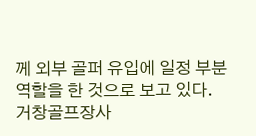께 외부 골퍼 유입에 일정 부분 역할을 한 것으로 보고 있다.
거창골프장사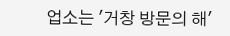업소는 '거창 방문의 해'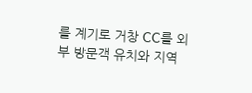를 계기로 거창 CC를 외부 방문객 유치와 지역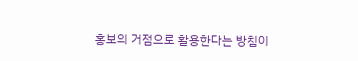홍보의 거점으로 활용한다는 방침이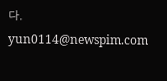다.
yun0114@newspim.com